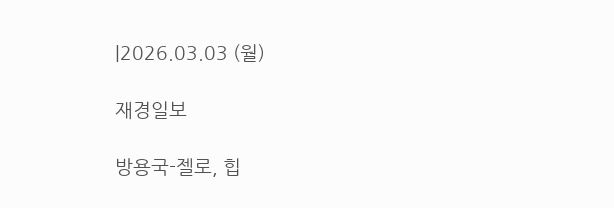|2026.03.03 (월)

재경일보

방용국-젤로, 힙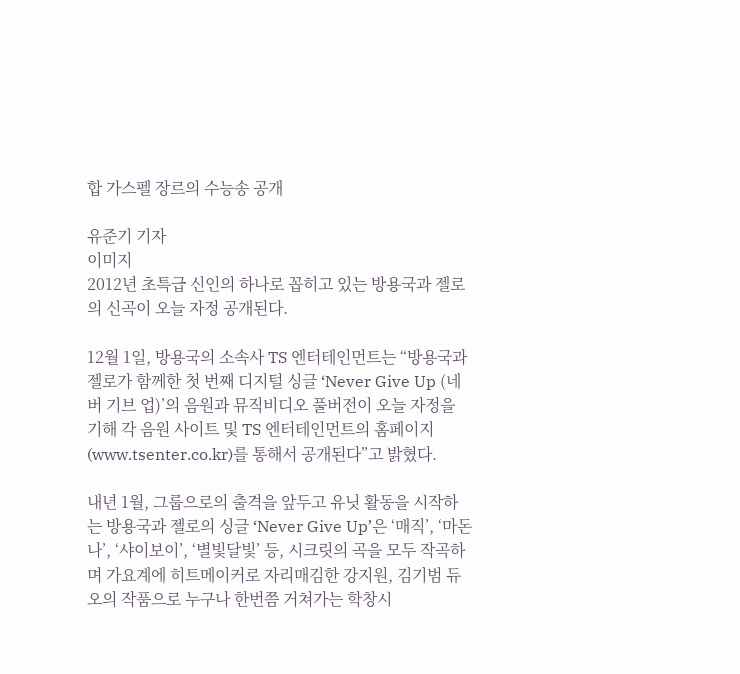합 가스펠 장르의 수능송 공개

유준기 기자
이미지
2012년 초특급 신인의 하나로 꼽히고 있는 방용국과 젤로의 신곡이 오늘 자정 공개된다.

12월 1일, 방용국의 소속사 TS 엔터테인먼트는 “방용국과 젤로가 함께한 첫 번째 디지털 싱글 ‘Never Give Up (네버 기브 업)’의 음원과 뮤직비디오 풀버전이 오늘 자정을 기해 각 음원 사이트 및 TS 엔터테인먼트의 홈페이지(www.tsenter.co.kr)를 통해서 공개된다”고 밝혔다.

내년 1월, 그룹으로의 출격을 앞두고 유닛 활동을 시작하는 방용국과 젤로의 싱글 ‘Never Give Up’은 ‘매직’, ‘마돈나’, ‘샤이보이’, ‘별빛달빛’ 등, 시크릿의 곡을 모두 작곡하며 가요계에 히트메이커로 자리매김한 강지원, 김기범 듀오의 작품으로 누구나 한번쯤 거쳐가는 학창시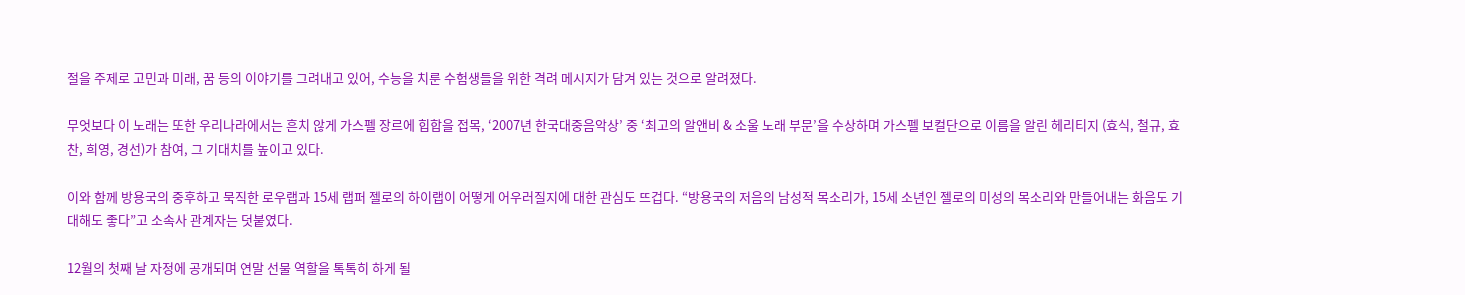절을 주제로 고민과 미래, 꿈 등의 이야기를 그려내고 있어, 수능을 치룬 수험생들을 위한 격려 메시지가 담겨 있는 것으로 알려졌다.

무엇보다 이 노래는 또한 우리나라에서는 흔치 않게 가스펠 장르에 힙합을 접목, ‘2007년 한국대중음악상’ 중 ‘최고의 알앤비 & 소울 노래 부문’을 수상하며 가스펠 보컬단으로 이름을 알린 헤리티지 (효식, 철규, 효찬, 희영, 경선)가 참여, 그 기대치를 높이고 있다.

이와 함께 방용국의 중후하고 묵직한 로우랩과 15세 랩퍼 젤로의 하이랩이 어떻게 어우러질지에 대한 관심도 뜨겁다. “방용국의 저음의 남성적 목소리가, 15세 소년인 젤로의 미성의 목소리와 만들어내는 화음도 기대해도 좋다”고 소속사 관계자는 덧붙였다.

12월의 첫째 날 자정에 공개되며 연말 선물 역할을 톡톡히 하게 될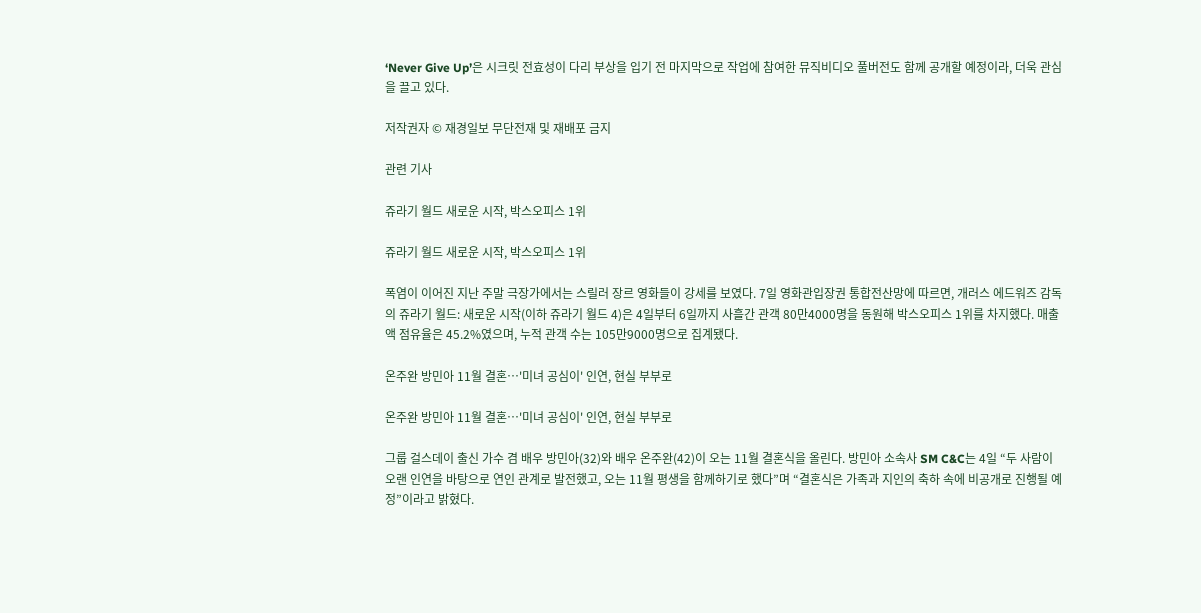‘Never Give Up’은 시크릿 전효성이 다리 부상을 입기 전 마지막으로 작업에 참여한 뮤직비디오 풀버전도 함께 공개할 예정이라, 더욱 관심을 끌고 있다.

저작권자 © 재경일보 무단전재 및 재배포 금지

관련 기사

쥬라기 월드 새로운 시작, 박스오피스 1위

쥬라기 월드 새로운 시작, 박스오피스 1위

폭염이 이어진 지난 주말 극장가에서는 스릴러 장르 영화들이 강세를 보였다. 7일 영화관입장권 통합전산망에 따르면, 개러스 에드워즈 감독의 쥬라기 월드: 새로운 시작(이하 쥬라기 월드 4)은 4일부터 6일까지 사흘간 관객 80만4000명을 동원해 박스오피스 1위를 차지했다. 매출액 점유율은 45.2%였으며, 누적 관객 수는 105만9000명으로 집계됐다.

온주완 방민아 11월 결혼…'미녀 공심이' 인연, 현실 부부로

온주완 방민아 11월 결혼…'미녀 공심이' 인연, 현실 부부로

그룹 걸스데이 출신 가수 겸 배우 방민아(32)와 배우 온주완(42)이 오는 11월 결혼식을 올린다. 방민아 소속사 SM C&C는 4일 “두 사람이 오랜 인연을 바탕으로 연인 관계로 발전했고, 오는 11월 평생을 함께하기로 했다”며 “결혼식은 가족과 지인의 축하 속에 비공개로 진행될 예정”이라고 밝혔다.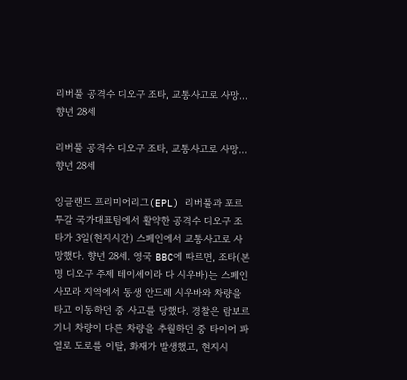리버풀 공격수 디오구 조타, 교통사고로 사망…향년 28세

리버풀 공격수 디오구 조타, 교통사고로 사망…향년 28세

잉글랜드 프리미어리그(EPL) 리버풀과 포르투갈 국가대표팀에서 활약한 공격수 디오구 조타가 3일(현지시간) 스페인에서 교통사고로 사망했다. 향년 28세. 영국 BBC에 따르면, 조타(본명 디오구 주제 테이셰이라 다 시우바)는 스페인 사모라 지역에서 동생 안드레 시우바와 차량을 타고 이동하던 중 사고를 당했다. 경찰은 람보르기니 차량이 다른 차량을 추월하던 중 타이어 파열로 도로를 이탈, 화재가 발생했고, 현지시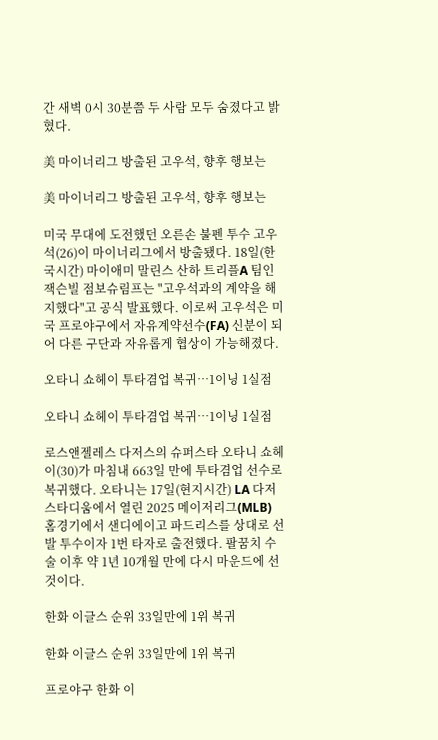간 새벽 0시 30분쯤 두 사람 모두 숨졌다고 밝혔다.

美 마이너리그 방출된 고우석, 향후 행보는

美 마이너리그 방출된 고우석, 향후 행보는

미국 무대에 도전했던 오른손 불펜 투수 고우석(26)이 마이너리그에서 방출됐다. 18일(한국시간) 마이애미 말린스 산하 트리플A 팀인 잭슨빌 점보슈림프는 "고우석과의 계약을 해지했다"고 공식 발표했다. 이로써 고우석은 미국 프로야구에서 자유계약선수(FA) 신분이 되어 다른 구단과 자유롭게 협상이 가능해졌다.

오타니 쇼헤이 투타겸업 복귀…1이닝 1실점

오타니 쇼헤이 투타겸업 복귀…1이닝 1실점

로스앤젤레스 다저스의 슈퍼스타 오타니 쇼헤이(30)가 마침내 663일 만에 투타겸업 선수로 복귀했다. 오타니는 17일(현지시간) LA 다저스타디움에서 열린 2025 메이저리그(MLB) 홈경기에서 샌디에이고 파드리스를 상대로 선발 투수이자 1번 타자로 출전했다. 팔꿈치 수술 이후 약 1년 10개월 만에 다시 마운드에 선 것이다.

한화 이글스 순위 33일만에 1위 복귀

한화 이글스 순위 33일만에 1위 복귀

프로야구 한화 이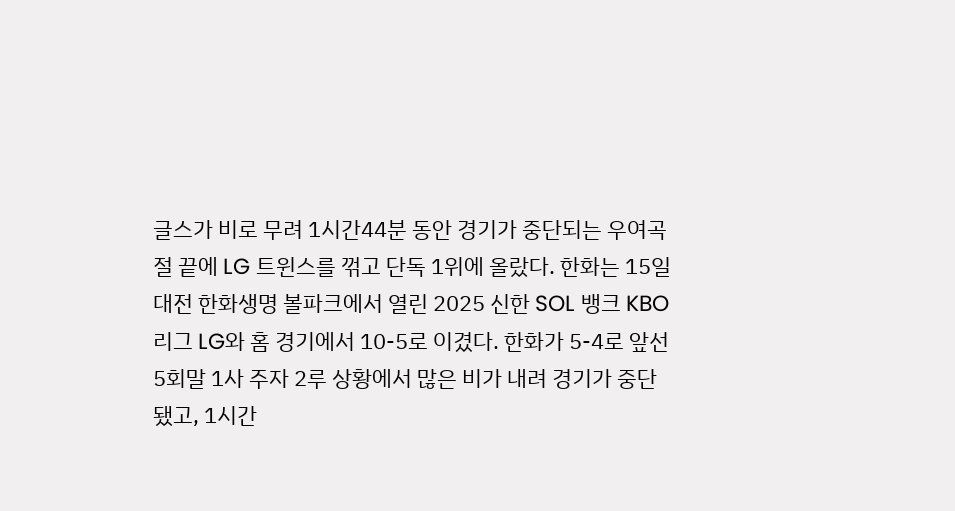글스가 비로 무려 1시간44분 동안 경기가 중단되는 우여곡절 끝에 LG 트윈스를 꺾고 단독 1위에 올랐다. 한화는 15일 대전 한화생명 볼파크에서 열린 2025 신한 SOL 뱅크 KBO리그 LG와 홈 경기에서 10-5로 이겼다. 한화가 5-4로 앞선 5회말 1사 주자 2루 상황에서 많은 비가 내려 경기가 중단됐고, 1시간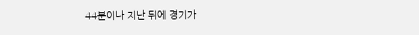44분이나 지난 뒤에 경기가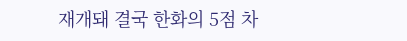재개돼 결국 한화의 5점 차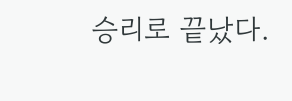승리로 끝났다.